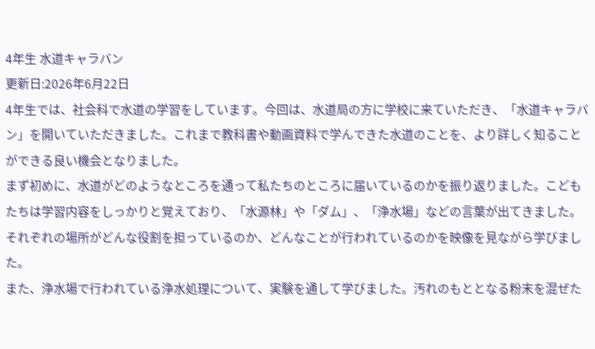4年生 水道キャラバン
更新日:2026年6月22日
4年生では、社会科で水道の学習をしています。今回は、水道局の方に学校に来ていただき、「水道キャラバン」を開いていただきました。これまで教科書や動画資料で学んできた水道のことを、より詳しく知ることができる良い機会となりました。
まず初めに、水道がどのようなところを通って私たちのところに届いているのかを振り返りました。こどもたちは学習内容をしっかりと覚えており、「水源林」や「ダム」、「浄水場」などの言葉が出てきました。それぞれの場所がどんな役割を担っているのか、どんなことが行われているのかを映像を見ながら学びました。
また、浄水場で行われている浄水処理について、実験を通して学びました。汚れのもととなる粉末を混ぜた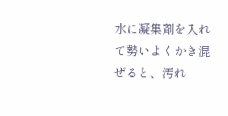水に凝集剤を入れて勢いよくかき混ぜると、汚れ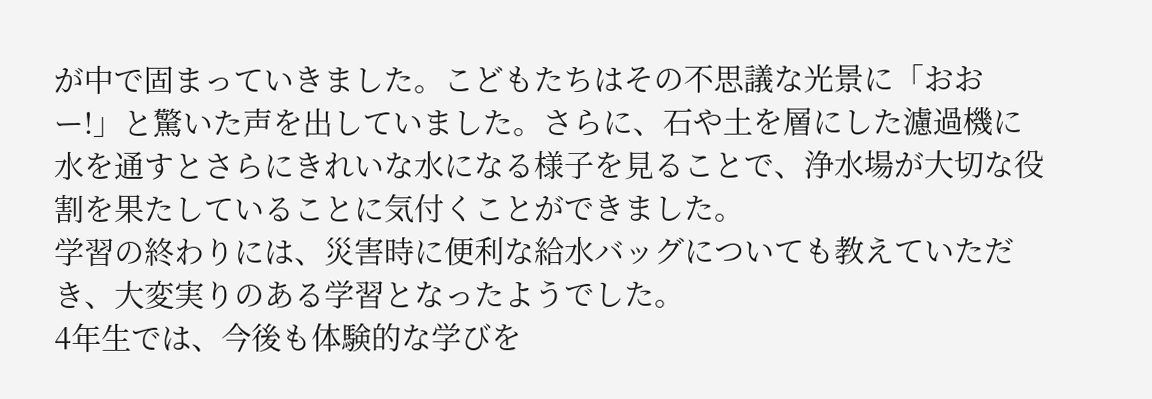が中で固まっていきました。こどもたちはその不思議な光景に「おおー!」と驚いた声を出していました。さらに、石や土を層にした濾過機に水を通すとさらにきれいな水になる様子を見ることで、浄水場が大切な役割を果たしていることに気付くことができました。
学習の終わりには、災害時に便利な給水バッグについても教えていただき、大変実りのある学習となったようでした。
4年生では、今後も体験的な学びを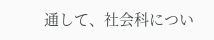通して、社会科につい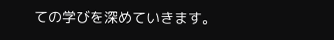ての学びを深めていきます。